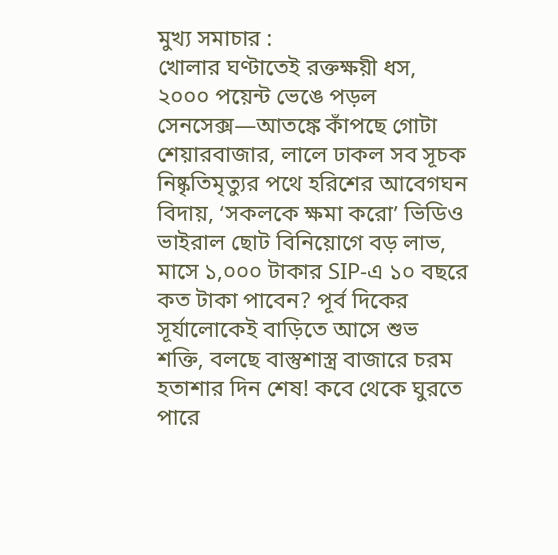মুখ্য সমাচার :
খোলার ঘণ্টাতেই রক্তক্ষয়ী ধস, ২০০০ পয়েন্ট ভেঙে পড়ল সেনসেক্স—আতঙ্কে কাঁপছে গোটা শেয়ারবাজার, লালে ঢাকল সব সূচক নিষ্কৃতিমৃত্যুর পথে হরিশের আবেগঘন বিদায়, ‘সকলকে ক্ষমা করো’ ভিডিও ভাইরাল ছোট বিনিয়োগে বড় লাভ, মাসে ১,০০০ টাকার SIP-এ ১০ বছরে কত টাকা পাবেন? পূর্ব দিকের সূর্যালোকেই বাড়িতে আসে শুভ শক্তি, বলছে বাস্তুশাস্ত্র বাজারে চরম হতাশার দিন শেষ! কবে থেকে ঘুরতে পারে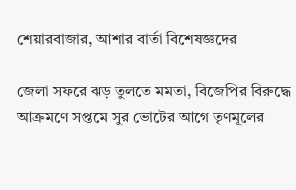শেয়ারবাজার, আশার বার্তা বিশেষজ্ঞদের

জেলা সফরে ঝড় তুলতে মমতা, বিজেপির বিরুদ্ধে আক্রমণে সপ্তমে সুর ভোটের আগে তৃণমূলের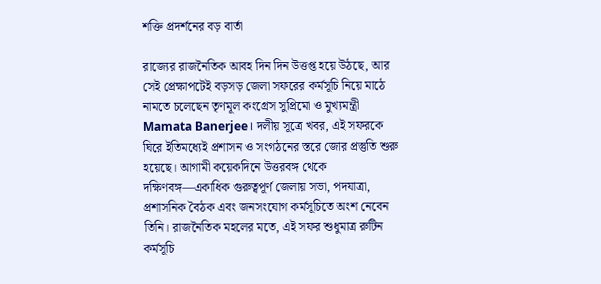শক্তি প্রদর্শনের বড় বার্তা

রাজ্যের রাজনৈতিক আবহ দিন দিন উত্তপ্ত হয়ে উঠছে, আর সেই প্রেক্ষাপটেই বড়সড় জেলা সফরের কর্মসূচি নিয়ে মাঠে নামতে চলেছেন তৃণমূল কংগ্রেস সুপ্রিমো ও মুখ্যমন্ত্রী Mamata Banerjee। দলীয় সূত্রে খবর, এই সফরকে ঘিরে ইতিমধ্যেই প্রশাসন ও সংগঠনের স্তরে জোর প্রস্তুতি শুরু হয়েছে। আগামী কয়েকদিনে উত্তরবঙ্গ থেকে দক্ষিণবঙ্গ—একাধিক গুরুত্বপূর্ণ জেলায় সভা, পদযাত্রা, প্রশাসনিক বৈঠক এবং জনসংযোগ কর্মসূচিতে অংশ নেবেন তিনি। রাজনৈতিক মহলের মতে, এই সফর শুধুমাত্র রুটিন কর্মসূচি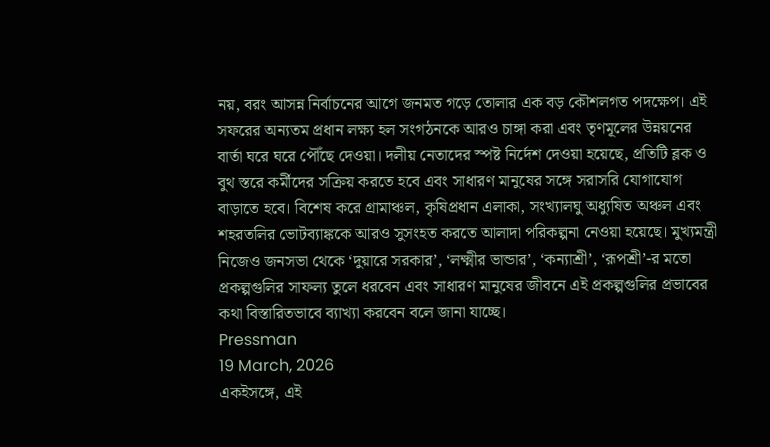নয়, বরং আসন্ন নির্বাচনের আগে জনমত গড়ে তোলার এক বড় কৌশলগত পদক্ষেপ। এই সফরের অন্যতম প্রধান লক্ষ্য হল সংগঠনকে আরও চাঙ্গা করা এবং তৃণমূলের উন্নয়নের বার্তা ঘরে ঘরে পৌঁছে দেওয়া। দলীয় নেতাদের স্পষ্ট নির্দেশ দেওয়া হয়েছে, প্রতিটি ব্লক ও বুথ স্তরে কর্মীদের সক্রিয় করতে হবে এবং সাধারণ মানুষের সঙ্গে সরাসরি যোগাযোগ বাড়াতে হবে। বিশেষ করে গ্রামাঞ্চল, কৃষিপ্রধান এলাকা, সংখ্যালঘু অধ্যুষিত অঞ্চল এবং শহরতলির ভোটব্যাঙ্ককে আরও সুসংহত করতে আলাদা পরিকল্পনা নেওয়া হয়েছে। মুখ্যমন্ত্রী নিজেও জনসভা থেকে ‘দুয়ারে সরকার’, ‘লক্ষ্মীর ভান্ডার’, ‘কন্যাশ্রী’, ‘রূপশ্রী’-র মতো প্রকল্পগুলির সাফল্য তুলে ধরবেন এবং সাধারণ মানুষের জীবনে এই প্রকল্পগুলির প্রভাবের কথা বিস্তারিতভাবে ব্যাখ্যা করবেন বলে জানা যাচ্ছে।
Pressman
19 March, 2026
একইসঙ্গে, এই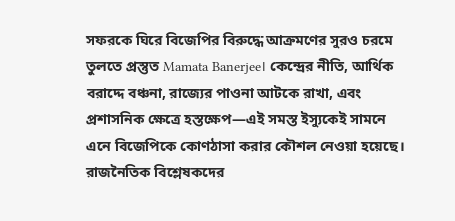সফরকে ঘিরে বিজেপির বিরুদ্ধে আক্রমণের সুরও চরমে তুলতে প্রস্তুত Mamata Banerjee। কেন্দ্রের নীতি, আর্থিক বরাদ্দে বঞ্চনা, রাজ্যের পাওনা আটকে রাখা, এবং প্রশাসনিক ক্ষেত্রে হস্তক্ষেপ—এই সমস্ত ইস্যুকেই সামনে এনে বিজেপিকে কোণঠাসা করার কৌশল নেওয়া হয়েছে। রাজনৈতিক বিশ্লেষকদের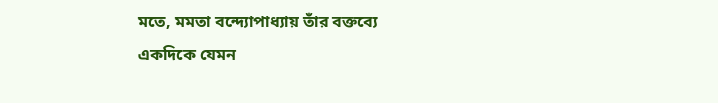মতে, মমতা বন্দ্যোপাধ্যায় তাঁর বক্তব্যে একদিকে যেমন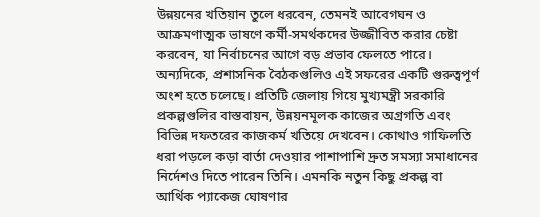উন্নয়নের খতিয়ান তুলে ধরবেন, তেমনই আবেগঘন ও আক্রমণাত্মক ভাষণে কর্মী-সমর্থকদের উজ্জীবিত করার চেষ্টা করবেন, যা নির্বাচনের আগে বড় প্রভাব ফেলতে পারে।
অন্যদিকে, প্রশাসনিক বৈঠকগুলিও এই সফরের একটি গুরুত্বপূর্ণ অংশ হতে চলেছে। প্রতিটি জেলায় গিয়ে মুখ্যমন্ত্রী সরকারি প্রকল্পগুলির বাস্তবায়ন, উন্নয়নমূলক কাজের অগ্রগতি এবং বিভিন্ন দফতরের কাজকর্ম খতিয়ে দেখবেন। কোথাও গাফিলতি ধরা পড়লে কড়া বার্তা দেওয়ার পাশাপাশি দ্রুত সমস্যা সমাধানের নির্দেশও দিতে পারেন তিনি। এমনকি নতুন কিছু প্রকল্প বা আর্থিক প্যাকেজ ঘোষণার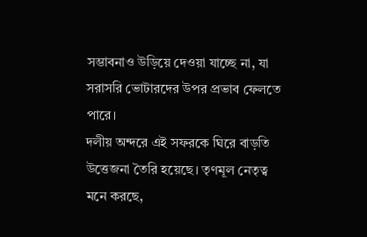সম্ভাবনাও উড়িয়ে দেওয়া যাচ্ছে না, যা সরাসরি ভোটারদের উপর প্রভাব ফেলতে পারে।
দলীয় অন্দরে এই সফরকে ঘিরে বাড়তি উত্তেজনা তৈরি হয়েছে। তৃণমূল নেতৃত্ব মনে করছে,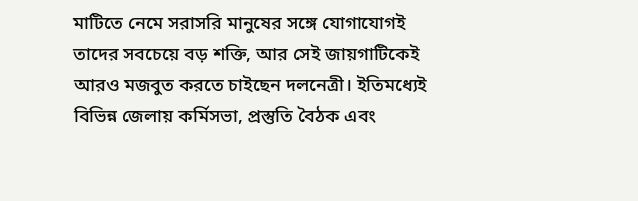মাটিতে নেমে সরাসরি মানুষের সঙ্গে যোগাযোগই তাদের সবচেয়ে বড় শক্তি, আর সেই জায়গাটিকেই আরও মজবুত করতে চাইছেন দলনেত্রী। ইতিমধ্যেই বিভিন্ন জেলায় কর্মিসভা, প্রস্তুতি বৈঠক এবং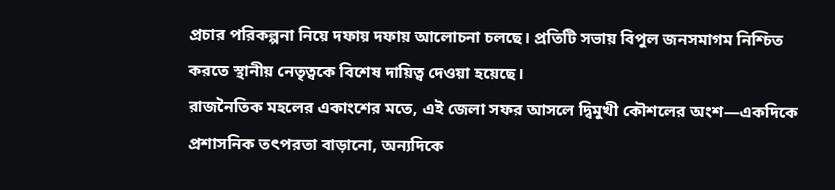প্রচার পরিকল্পনা নিয়ে দফায় দফায় আলোচনা চলছে। প্রতিটি সভায় বিপুল জনসমাগম নিশ্চিত করতে স্থানীয় নেতৃত্বকে বিশেষ দায়িত্ব দেওয়া হয়েছে।
রাজনৈতিক মহলের একাংশের মতে, এই জেলা সফর আসলে দ্বিমুখী কৌশলের অংশ—একদিকে প্রশাসনিক তৎপরতা বাড়ানো, অন্যদিকে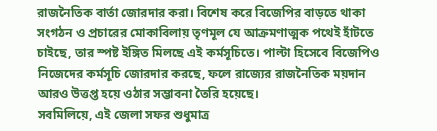রাজনৈতিক বার্তা জোরদার করা। বিশেষ করে বিজেপির বাড়তে থাকা সংগঠন ও প্রচারের মোকাবিলায় তৃণমূল যে আক্রমণাত্মক পথেই হাঁটতে চাইছে, তার স্পষ্ট ইঙ্গিত মিলছে এই কর্মসূচিতে। পাল্টা হিসেবে বিজেপিও নিজেদের কর্মসূচি জোরদার করছে, ফলে রাজ্যের রাজনৈতিক ময়দান আরও উত্তপ্ত হয়ে ওঠার সম্ভাবনা তৈরি হয়েছে।
সবমিলিয়ে, এই জেলা সফর শুধুমাত্র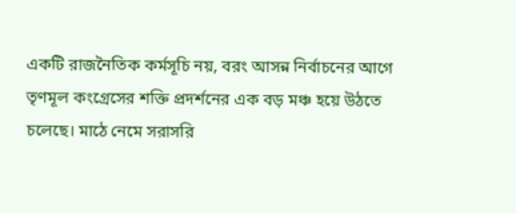একটি রাজনৈতিক কর্মসূচি নয়, বরং আসন্ন নির্বাচনের আগে তৃণমূল কংগ্রেসের শক্তি প্রদর্শনের এক বড় মঞ্চ হয়ে উঠতে চলেছে। মাঠে নেমে সরাসরি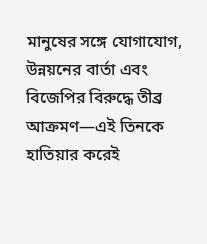মানুষের সঙ্গে যোগাযোগ, উন্নয়নের বার্তা এবং বিজেপির বিরুদ্ধে তীব্র আক্রমণ—এই তিনকে হাতিয়ার করেই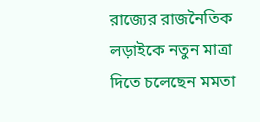রাজ্যের রাজনৈতিক লড়াইকে নতুন মাত্রা দিতে চলেছেন মমতা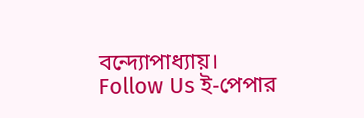বন্দ্যোপাধ্যায়।
Follow Us ই-পেপার